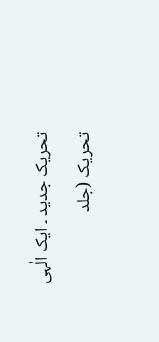تحریک جدید ۔ ایک الٰہی تحریک (جلد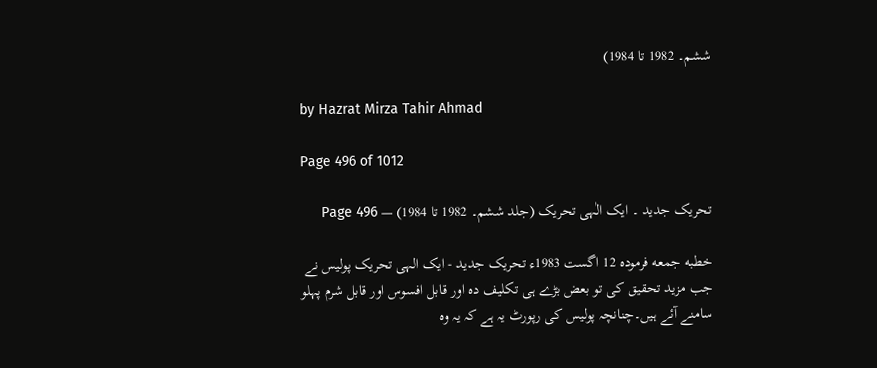ششم۔ 1982 تا 1984)

by Hazrat Mirza Tahir Ahmad

Page 496 of 1012

تحریک جدید ۔ ایک الٰہی تحریک (جلد ششم۔ 1982 تا 1984) — Page 496

خطبه جمعه فرموده 12 اگست 1983ء تحریک جدید - ایک الہی تحریک پولیس نے جب مزید تحقیق کی تو بعض بڑے ہی تکلیف دہ اور قابل افسوس اور قابل شرم پہلو سامنے آئے ہیں۔چنانچہ پولیس کی رپورٹ یہ ہے کہ یہ وہ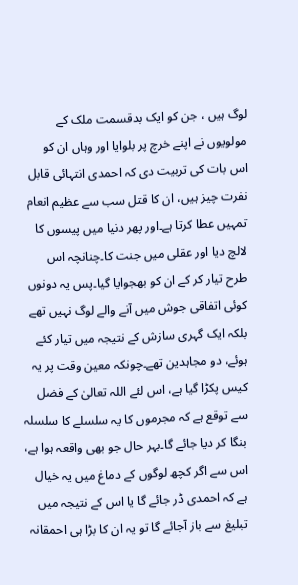لوگ ہیں ، جن کو ایک بدقسمت ملک کے مولویوں نے اپنے خرچ پر بلوایا اور وہاں ان کو اس بات کی تربیت دی کہ احمدی انتہائی قابل نفرت چیز ہیں، ان کا قتل سب سے عظیم انعام تمہیں عطا کرتا ہے۔اور پھر دنیا میں پیسوں کا لالچ دیا اور عقلی میں جنت کا۔چنانچہ اس طرح تیار کر کے ان کو بھجوایا گیا۔پس یہ دونوں کوئی اتفاقی جوش میں آنے والے لوگ نہیں تھے بلکہ ایک گہری سازش کے نتیجہ میں تیار کئے ہوئے، دو مجاہدین تھے۔چونکہ معین وقت پر یہ کیس پکڑا گیا ہے، اس لئے اللہ تعالیٰ کے فضل سے توقع ہے کہ مجرموں کا یہ سلسلے کا سلسلہ بنگا کر دیا جائے گا۔بہر حال جو بھی واقعہ ہوا ہے، اس سے اگر کچھ لوگوں کے دماغ میں یہ خیال ہے کہ احمدی ڈر جائے گا یا اس کے نتیجہ میں تبلیغ سے باز آجائے گا تو یہ ان کا بڑا ہی احمقانہ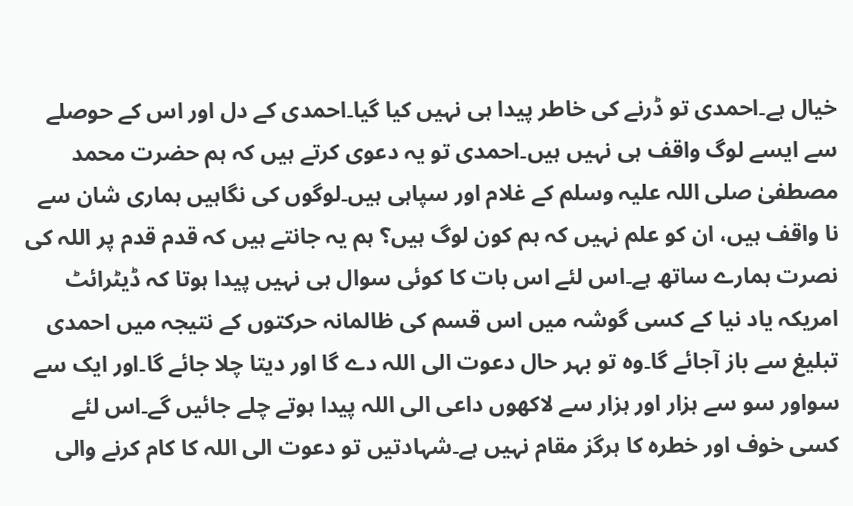خیال ہے۔احمدی تو ڈرنے کی خاطر پیدا ہی نہیں کیا گیا۔احمدی کے دل اور اس کے حوصلے سے ایسے لوگ واقف ہی نہیں ہیں۔احمدی تو یہ دعوی کرتے ہیں کہ ہم حضرت محمد مصطفیٰ صلی اللہ علیہ وسلم کے غلام اور سپاہی ہیں۔لوگوں کی نگاہیں ہماری شان سے نا واقف ہیں، ان کو علم نہیں کہ ہم کون لوگ ہیں؟ ہم یہ جانتے ہیں کہ قدم قدم پر اللہ کی نصرت ہمارے ساتھ ہے۔اس لئے اس بات کا کوئی سوال ہی نہیں پیدا ہوتا کہ ڈیٹرائٹ امریکہ یاد نیا کے کسی گوشہ میں اس قسم کی ظالمانہ حرکتوں کے نتیجہ میں احمدی تبلیغ سے باز آجائے گا۔وہ تو بہر حال دعوت الی اللہ دے گا اور دیتا چلا جائے گا۔اور ایک سے سواور سو سے ہزار اور ہزار سے لاکھوں داعی الی اللہ پیدا ہوتے چلے جائیں گے۔اس لئے کسی خوف اور خطرہ کا ہرگز مقام نہیں ہے۔شہادتیں تو دعوت الی اللہ کا کام کرنے والی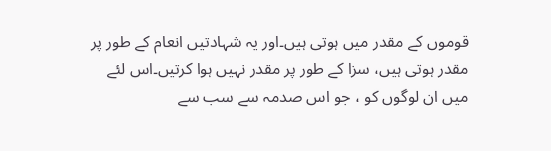قوموں کے مقدر میں ہوتی ہیں۔اور یہ شہادتیں انعام کے طور پر مقدر ہوتی ہیں، سزا کے طور پر مقدر نہیں ہوا کرتیں۔اس لئے میں ان لوگوں کو ، جو اس صدمہ سے سب سے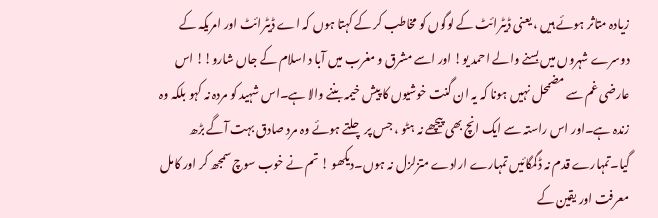زیادہ متاثر ہوئے ہیں ، یعنی ڈیٹرائٹ کے لوگوں کو مخاطب کر کے کہتا ہوں کہ اے ڈیٹرائٹ اور امریکہ کے دوسرے شہروں میں بسنے والے احمد یو! اور اسے مشرق و مغرب میں آبا د اسلام کے جاں شارو!! اس عارضی غم سے مضمحل نہیں ہونا کہ یہ ان گنت خوشیوں کا پیش خیمہ بننے والا ہے۔اس شہید کو مردہ نہ کہو بلکہ وہ زندہ ہے۔اور اس راستہ سے ایک انچ بھی پیچھے نہ ہٹو ، جس پر چلتے ہوئے وہ مرد صادق بہت آگے بڑھ گیا۔تمہارے قدم نہ ڈگمگائیں تمہارے ارادے متزلزل نہ ہوں۔دیکھو ! تم نے خوب سوچ سمجھ کر اور کامل معرفت اور یقین کے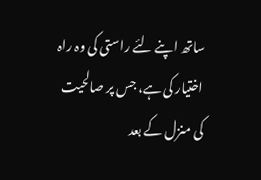ساتھ اپنے لئے راستی کی وہ راہ اختیار کی ہے، جس پر صالحیت کی منزل کے بعد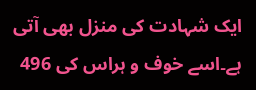ایک شہادت کی منزل بھی آتی ہے۔اسے خوف و ہراس کی 496